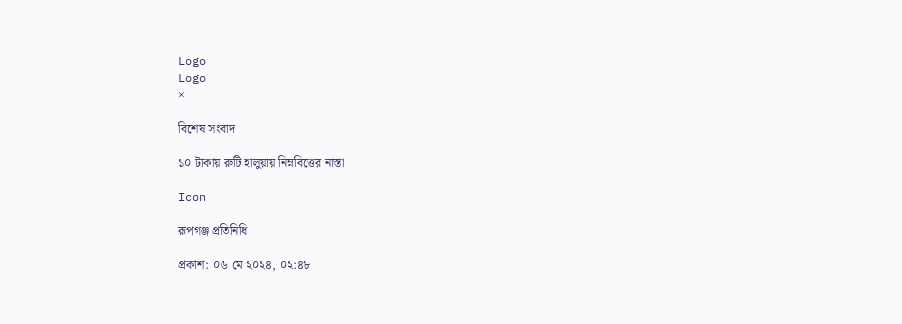Logo
Logo
×

বিশেষ সংবাদ

১০ টাকায় রুটি হালুয়ায় নিম্নবিত্তের নাস্তা

Icon

রূপগঞ্জ প্রতিনিধি

প্রকাশ: ০৬ মে ২০২৪, ০২:৪৮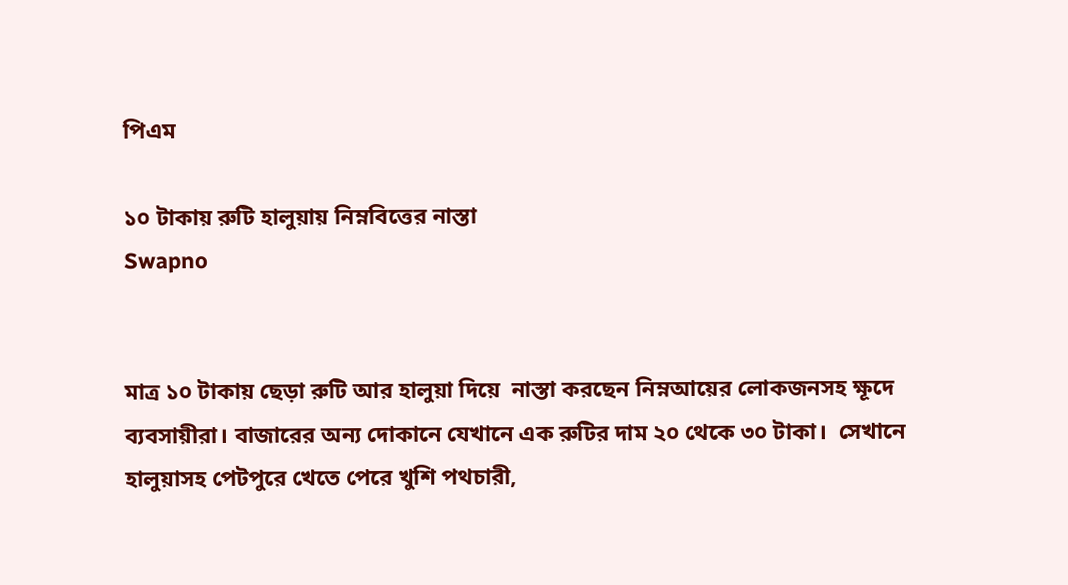পিএম

১০ টাকায় রুটি হালুয়ায় নিম্নবিত্তের নাস্তা
Swapno


মাত্র ১০ টাকায় ছেড়া রুটি আর হালুয়া দিয়ে  নাস্তা করছেন নিম্নআয়ের লোকজনসহ ক্ষূদে ব্যবসায়ীরা। বাজারের অন্য দোকানে যেখানে এক রুটির দাম ২০ থেকে ৩০ টাকা।  সেখানে হালুয়াসহ পেটপুরে খেতে পেরে খুশি পথচারী,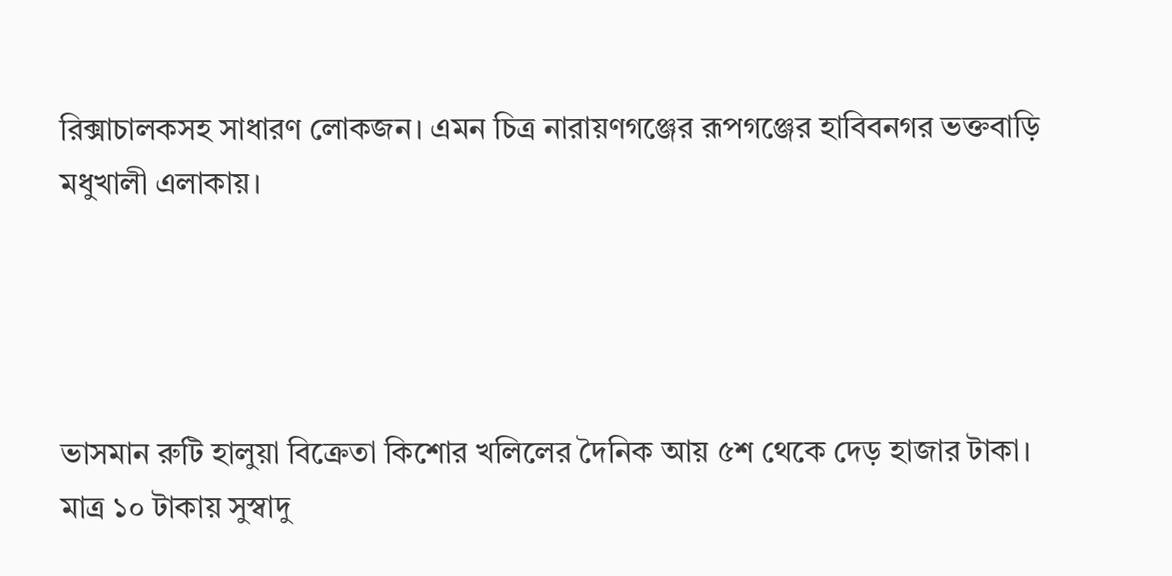রিক্সাচালকসহ সাধারণ লোকজন। এমন চিত্র নারায়ণগঞ্জের রূপগঞ্জের হাবিবনগর ভক্তবাড়ি মধুখালী এলাকায়।




ভাসমান রুটি হালুয়া বিক্রেতা কিশোর খলিলের দৈনিক আয় ৫শ থেকে দেড় হাজার টাকা।  মাত্র ১০ টাকায় সুস্বাদু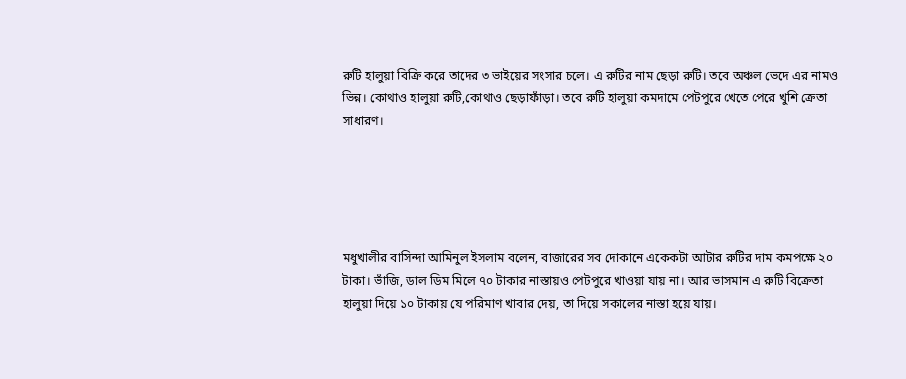রুটি হালুয়া বিক্রি করে তাদের ৩ ভাইয়ের সংসার চলে। এ রুটির নাম ছেড়া রুটি। তবে অঞ্চল ভেদে এর নামও ভিন্ন। কোথাও হালুয়া রুটি,কোথাও ছেড়াফাঁড়া। তবে রুটি হালুয়া কমদামে পেটপুরে খেতে পেরে খুশি ক্রেতা সাধারণ।





মধুখালীর বাসিন্দা আমিনুল ইসলাম বলেন, বাজারের সব দোকানে একেকটা আটার রুটির দাম কমপক্ষে ২০ টাকা। ভাঁজি, ডাল ডিম মিলে ৭০ টাকার নাস্তায়ও পেটপুরে খাওয়া যায় না। আর ভাসমান এ রুটি বিক্রেতা হালুয়া দিয়ে ১০ টাকায় যে পরিমাণ খাবার দেয়, তা দিয়ে সকালের নাস্তা হয়ে যায়।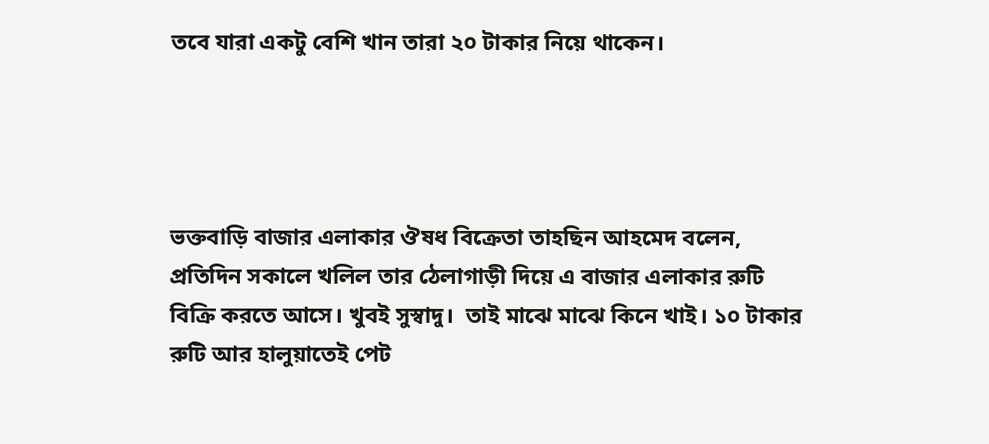তবে যারা একটু বেশি খান তারা ২০ টাকার নিয়ে থাকেন।




ভক্তবাড়ি বাজার এলাকার ঔষধ বিক্রেতা তাহছিন আহমেদ বলেন, প্রতিদিন সকালে খলিল তার ঠেলাগাড়ী দিয়ে এ বাজার এলাকার রুটি বিক্রি করতে আসে। খুবই সুস্বাদু।  তাই মাঝে মাঝে কিনে খাই। ১০ টাকার রুটি আর হালুয়াতেই পেট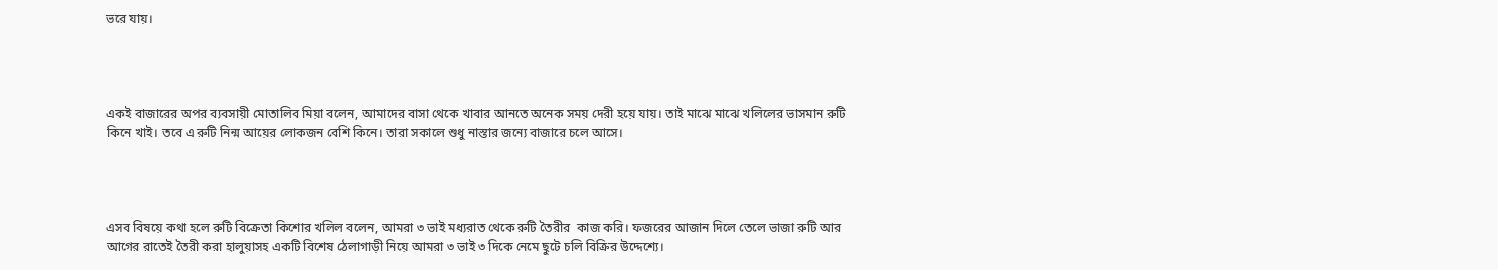ভরে যায়।




একই বাজারের অপর ব্যবসায়ী মোতালিব মিয়া বলেন, আমাদের বাসা থেকে খাবার আনতে অনেক সময় দেরী হয়ে যায়। তাই মাঝে মাঝে খলিলের ভাসমান রুটি  কিনে খাই। তবে এ রুটি নিন্ম আয়ের লোকজন বেশি কিনে। তারা সকালে শুধু নাস্তার জন্যে বাজারে চলে আসে।




এসব বিষয়ে কথা হলে রুটি বিক্রেতা কিশোর খলিল বলেন, আমরা ৩ ভাই মধ্যরাত থেকে রুটি তৈরীর  কাজ করি। ফজরের আজান দিলে তেলে ভাজা রুটি আর আগের রাতেই তৈরী করা হালুয়াসহ একটি বিশেষ ঠেলাগাড়ী নিয়ে আমরা ৩ ভাই ৩ দিকে নেমে ছুটে চলি বিক্রির উদ্দেশ্যে।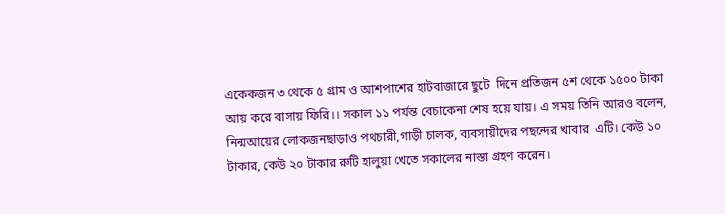একেকজন ৩ থেকে ৫ গ্রাম ও আশপাশের হাটবাজারে ছুটে  দিনে প্রতিজন ৫শ থেকে ১৫০০ টাকা আয় করে বাসায় ফিরি।। সকাল ১১ পর্যন্ত বেচাকেনা শেষ হয়ে যায়। এ সময় তিনি আরও বলেন,  নিন্মআয়ের লোকজনছাড়াও পথচারী,গাড়ী চালক, ব্যবসায়ীদের পছন্দের খাবার  এটি। কেউ ১০ টাকার, কেউ ২০ টাকার রুটি হালুয়া খেতে সকালের নাস্তা গ্রহণ করেন।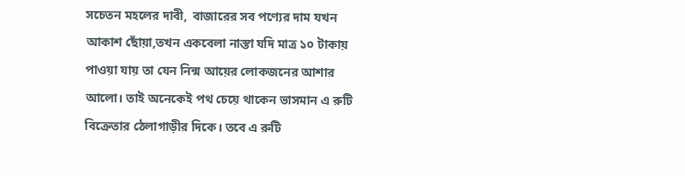সচেতন মহলের দাবী,  বাজারের সব পণ্যের দাম যখন আকাশ ছোঁয়া,তখন একবেলা নাস্তা যদি মাত্র ১০ টাকায় পাওয়া যায় তা যেন নিন্ম আয়ের লোকজনের আশার আলো। তাই অনেকেই পথ চেয়ে থাকেন ভাসমান এ রুটি বিক্রেতার ঠেলাগাড়ীর দিকে। তবে এ রুটি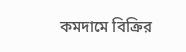কমদামে বিক্রির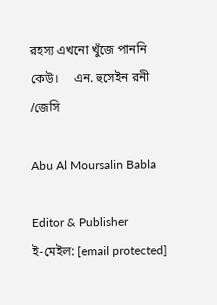রহস্য এখনো খুঁজে পাননি কেউ।     এন. হুসেইন রনী   /জেসি

Abu Al Moursalin Babla

Editor & Publisher
ই-মেইল: [email protected]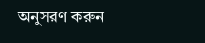অনুসরণ করুন